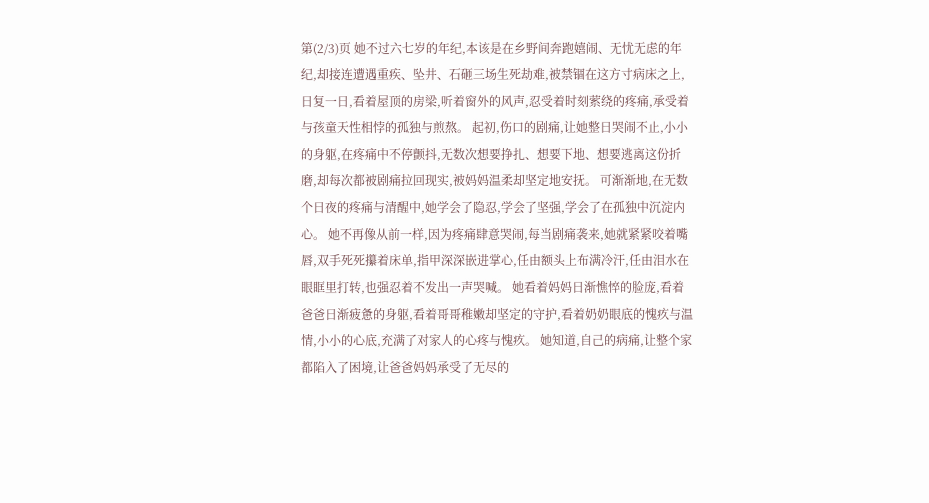第(2/3)页 她不过六七岁的年纪,本该是在乡野间奔跑嬉闹、无忧无虑的年纪,却接连遭遇重疾、坠井、石砸三场生死劫难,被禁锢在这方寸病床之上,日复一日,看着屋顶的房梁,听着窗外的风声,忍受着时刻萦绕的疼痛,承受着与孩童天性相悖的孤独与煎熬。 起初,伤口的剧痛,让她整日哭闹不止,小小的身躯,在疼痛中不停颤抖,无数次想要挣扎、想要下地、想要逃离这份折磨,却每次都被剧痛拉回现实,被妈妈温柔却坚定地安抚。 可渐渐地,在无数个日夜的疼痛与清醒中,她学会了隐忍,学会了坚强,学会了在孤独中沉淀内心。 她不再像从前一样,因为疼痛肆意哭闹,每当剧痛袭来,她就紧紧咬着嘴唇,双手死死攥着床单,指甲深深嵌进掌心,任由额头上布满冷汗,任由泪水在眼眶里打转,也强忍着不发出一声哭喊。 她看着妈妈日渐憔悴的脸庞,看着爸爸日渐疲惫的身躯,看着哥哥稚嫩却坚定的守护,看着奶奶眼底的愧疚与温情,小小的心底,充满了对家人的心疼与愧疚。 她知道,自己的病痛,让整个家都陷入了困境,让爸爸妈妈承受了无尽的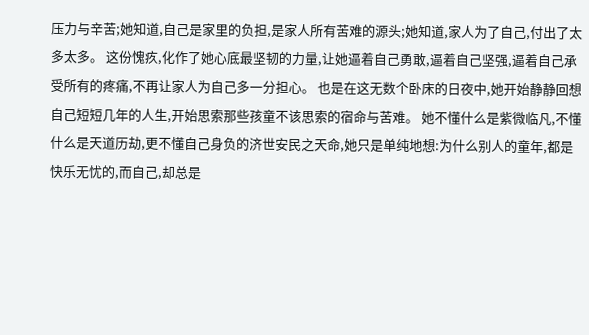压力与辛苦;她知道,自己是家里的负担,是家人所有苦难的源头;她知道,家人为了自己,付出了太多太多。 这份愧疚,化作了她心底最坚韧的力量,让她逼着自己勇敢,逼着自己坚强,逼着自己承受所有的疼痛,不再让家人为自己多一分担心。 也是在这无数个卧床的日夜中,她开始静静回想自己短短几年的人生,开始思索那些孩童不该思索的宿命与苦难。 她不懂什么是紫微临凡,不懂什么是天道历劫,更不懂自己身负的济世安民之天命,她只是单纯地想:为什么别人的童年,都是快乐无忧的,而自己,却总是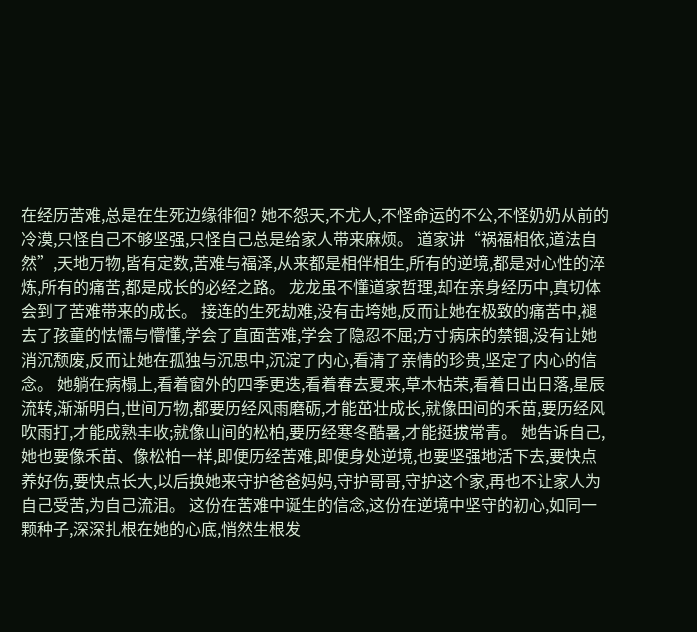在经历苦难,总是在生死边缘徘徊? 她不怨天,不尤人,不怪命运的不公,不怪奶奶从前的冷漠,只怪自己不够坚强,只怪自己总是给家人带来麻烦。 道家讲“祸福相依,道法自然”,天地万物,皆有定数,苦难与福泽,从来都是相伴相生,所有的逆境,都是对心性的淬炼,所有的痛苦,都是成长的必经之路。 龙龙虽不懂道家哲理,却在亲身经历中,真切体会到了苦难带来的成长。 接连的生死劫难,没有击垮她,反而让她在极致的痛苦中,褪去了孩童的怯懦与懵懂,学会了直面苦难,学会了隐忍不屈;方寸病床的禁锢,没有让她消沉颓废,反而让她在孤独与沉思中,沉淀了内心,看清了亲情的珍贵,坚定了内心的信念。 她躺在病榻上,看着窗外的四季更迭,看着春去夏来,草木枯荣,看着日出日落,星辰流转,渐渐明白,世间万物,都要历经风雨磨砺,才能茁壮成长,就像田间的禾苗,要历经风吹雨打,才能成熟丰收;就像山间的松柏,要历经寒冬酷暑,才能挺拔常青。 她告诉自己,她也要像禾苗、像松柏一样,即便历经苦难,即便身处逆境,也要坚强地活下去,要快点养好伤,要快点长大,以后换她来守护爸爸妈妈,守护哥哥,守护这个家,再也不让家人为自己受苦,为自己流泪。 这份在苦难中诞生的信念,这份在逆境中坚守的初心,如同一颗种子,深深扎根在她的心底,悄然生根发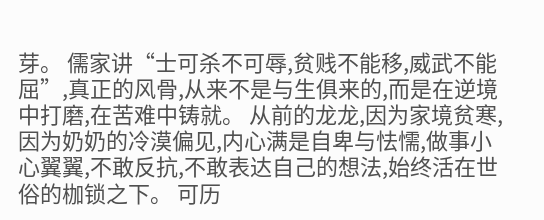芽。 儒家讲“士可杀不可辱,贫贱不能移,威武不能屈”,真正的风骨,从来不是与生俱来的,而是在逆境中打磨,在苦难中铸就。 从前的龙龙,因为家境贫寒,因为奶奶的冷漠偏见,内心满是自卑与怯懦,做事小心翼翼,不敢反抗,不敢表达自己的想法,始终活在世俗的枷锁之下。 可历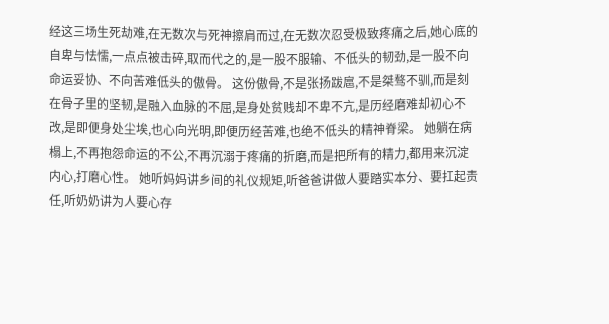经这三场生死劫难,在无数次与死神擦肩而过,在无数次忍受极致疼痛之后,她心底的自卑与怯懦,一点点被击碎,取而代之的,是一股不服输、不低头的韧劲,是一股不向命运妥协、不向苦难低头的傲骨。 这份傲骨,不是张扬跋扈,不是桀骜不驯,而是刻在骨子里的坚韧,是融入血脉的不屈,是身处贫贱却不卑不亢,是历经磨难却初心不改,是即便身处尘埃,也心向光明,即便历经苦难,也绝不低头的精神脊梁。 她躺在病榻上,不再抱怨命运的不公,不再沉溺于疼痛的折磨,而是把所有的精力,都用来沉淀内心,打磨心性。 她听妈妈讲乡间的礼仪规矩,听爸爸讲做人要踏实本分、要扛起责任,听奶奶讲为人要心存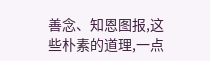善念、知恩图报,这些朴素的道理,一点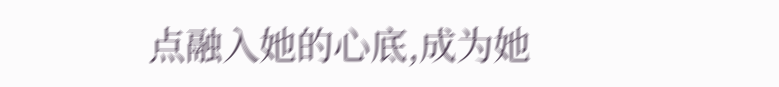点融入她的心底,成为她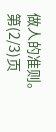做人的准则。 第(2/3)页